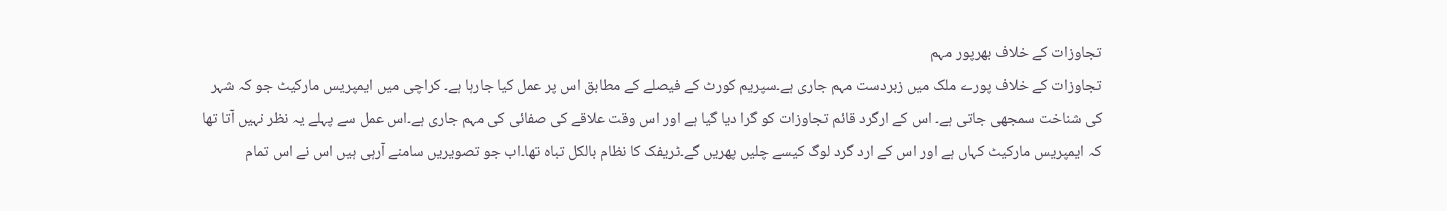تجاوزات کے خلاف بھرپور مہم
تجاوزات کے خلاف پورے ملک میں زبردست مہم جاری ہے۔سپریم کورٹ کے فیصلے کے مطابق اس پر عمل کیا جارہا ہے۔ کراچی میں ایمپریس مارکیٹ جو کہ شہر کی شناخت سمجھی جاتی ہے۔ اس کے ارگرد قائم تجاوزات کو گرا دیا گیا ہے اور اس وقت علاقے کی صفائی کی مہم جاری ہے۔اس عمل سے پہلے یہ نظر نہیں آتا تھا کہ ایمپریس مارکیٹ کہاں ہے اور اس کے ارد گرد لوگ کیسے چلیں پھریں گے۔ٹریفک کا نظام بالکل تباہ تھا۔اب جو تصویریں سامنے آرہی ہیں اس نے اس تمام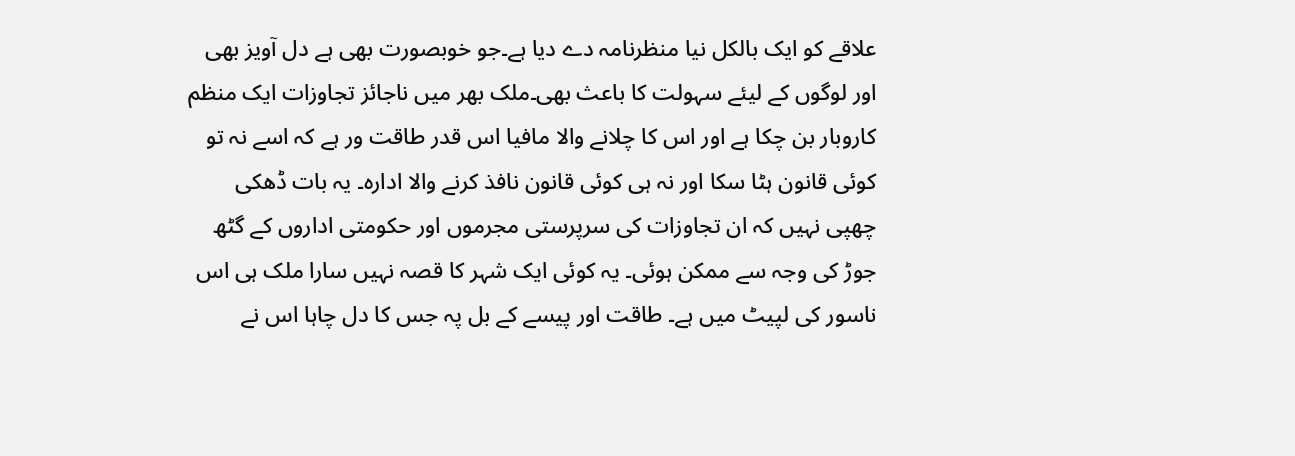علاقے کو ایک بالکل نیا منظرنامہ دے دیا ہے۔جو خوبصورت بھی ہے دل آویز بھی اور لوگوں کے لیئے سہولت کا باعث بھی۔ملک بھر میں ناجائز تجاوزات ایک منظم کاروبار بن چکا ہے اور اس کا چلانے والا مافیا اس قدر طاقت ور ہے کہ اسے نہ تو کوئی قانون ہٹا سکا اور نہ ہی کوئی قانون نافذ کرنے والا ادارہ۔ یہ بات ڈھکی چھپی نہیں کہ ان تجاوزات کی سرپرستی مجرموں اور حکومتی اداروں کے گٹھ جوڑ کی وجہ سے ممکن ہوئی۔ یہ کوئی ایک شہر کا قصہ نہیں سارا ملک ہی اس ناسور کی لپیٹ میں ہے۔ طاقت اور پیسے کے بل پہ جس کا دل چاہا اس نے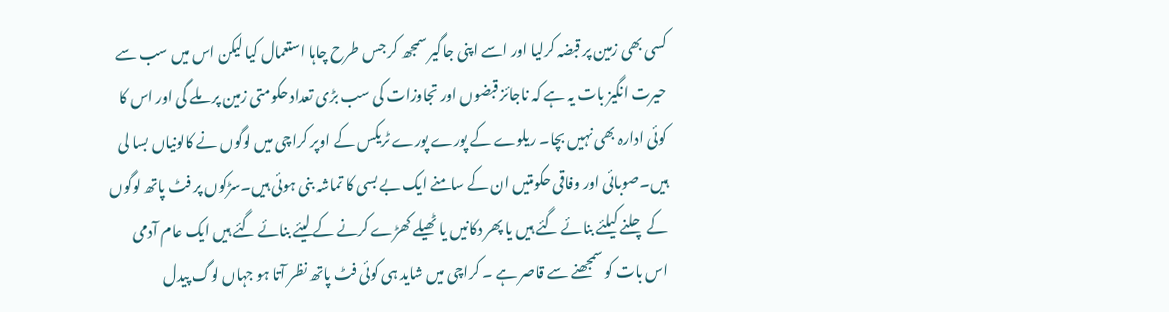کسی بھی زمین پر قبضہ کرلیا اور اسے اپنی جاگیر سمجھ کر جس طرح چاہا استعمال کیا لیکن اس میں سب سے حیرت انگیز بات یہ ہے کہ ناجائز قبضوں اور تجاوزات کی سب بڑی تعداد حکومتی زمین پر ملے گی اور اس کا کوئی ادارہ بھی نہیں بچا۔ ریلوے کے پورے پورے ٹریکس کے اوپر کراچی میں لوگوں نے کالونیاں بسا لی ہیں۔صوبائی اور وفاقی حکومتیں ان کے سامنے ایک بے بسی کا تماشہ بنی ہوئی ہیں۔سڑکوں پر فٹ پاتھ لوگوں کے چلنے کیلئے بنائے گئے ہیں یا پھر دکانیں یا ٹھیلے کھڑے کرنے کے لیئے بنائے گئے ہیں ایک عام آدمی اس بات کو سمجھنے سے قاصر ہے ۔ کراچی میں شاید ہی کوئی فٹ پاتھ نظر آتا ہو جہاں لوگ پیدل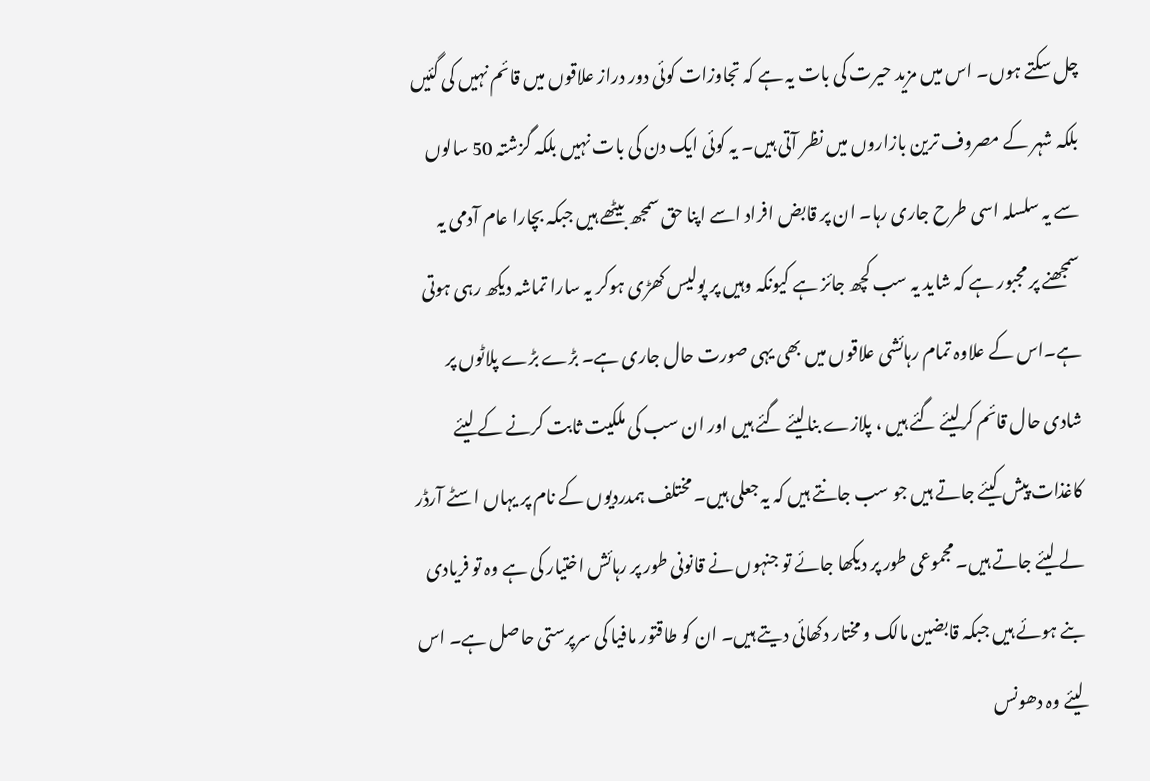چل سکتے ہوں۔ اس میں مزید حیرت کی بات یہ ہے کہ تجاوزات کوئی دور دراز علاقوں میں قائم نہیں کی گئیں بلکہ شہر کے مصروف ترین بازاروں میں نظر آتی ہیں۔ یہ کوئی ایک دن کی بات نہیں بلکہ گزشتہ 50 سالوں سے یہ سلسلہ اسی طرح جاری رہا۔ ان پر قابض افراد اسے اپنا حق سمجھ بیٹھے ہیں جبکہ بچارا عام آدمی یہ سمجھنے پر مجبور ہے کہ شاید یہ سب کچھ جائز ہے کیونکہ وہیں پر پولیس کھڑی ہوکر یہ سارا تماشہ دیکھ رہی ہوتی ہے۔اس کے علاوہ تمام رہائشی علاقوں میں بھی یہی صورت حال جاری ہے۔ بڑے بڑے پلاٹوں پر شادی حال قائم کرلیئے گئے ہیں ، پلازے بنالیئے گئے ہیں اور ان سب کی ملکیت ثابت کرنے کے لیئے کاغذات پیش کیئے جاتے ہیں جو سب جانتے ہیں کہ یہ جعلی ہیں۔ مختلف ہمدردیوں کے نام پر یہاں اسٹے آرڈر لے لیئے جاتے ہیں۔ مجموعی طور پر دیکھا جائے تو جنہوں نے قانونی طور پر رہائش اختیار کی ہے وہ تو فریادی بنے ہوئے ہیں جبکہ قابضین مالک و مختار دکھائی دیتے ہیں۔ ان کو طاقتور مافیا کی سرپرستی حاصل ہے۔ اس لیئے وہ دھونس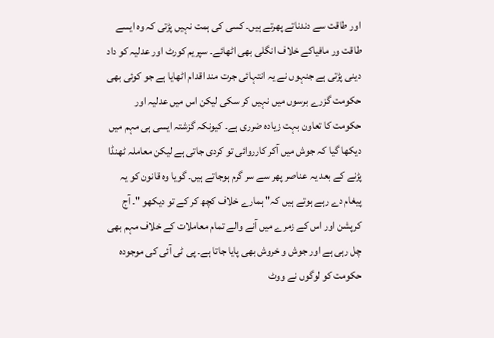اور طاقت سے دندناتے پھرتے ہیں۔ کسی کی ہمت نہیں پڑتی کہ وہ ایسے طاقت ور مافیاکے خلاف انگلی بھی اٹھائے۔ سپریم کورٹ اور عدلیہ کو داد دینی پڑتی ہے جنہوں نے یہ انتہائی جرت مند اقدام اٹھایا ہے جو کوئی بھی حکومت گزرے برسوں میں نہیں کر سکی لیکن اس میں عدلیہ اور حکومت کا تعاون بہت زیادہ ضرری ہے۔ کیونکہ گزشتہ ایسی ہی مہم میں دیکھا گیا کہ جوش میں آکر کارروائی تو کردی جاتی ہے لیکن معاملہ ٹھنڈا پڑنے کے بعد یہ عناصر پھر سے سر گرم ہوجاتے ہیں۔ گویا وہ قانون کو یہ پیغام دے رہے ہوتے ہیں کہ" ہمارے خلاف کچھ کر کے تو دیکھو "۔ آج کرپشن اور اس کے زمرے میں آنے والے تمام معاملات کے خلاف مہم بھی چل رہی ہے اور جوش و خروش بھی پایا جاتا ہے۔ پی ٹی آئی کی موجودہ حکومت کو لوگوں نے ووٹ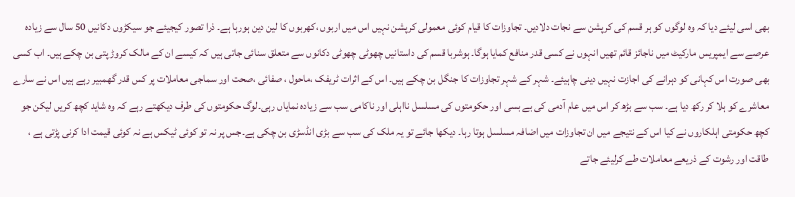بھی اسی لیئے دیا کہ وہ لوگوں کو ہر قسم کی کرپشن سے نجات دلادیں۔ تجاوزات کا قیام کوئی معمولی کرپشن نہیں اس میں اربوں ،کھربوں کا لین دین ہورہا ہے۔ ذرا تصور کیجیئے جو سیکڑوں دکانیں 50 سال سے زیادہ عرصے سے ایمپریس مارکیٹ میں ناجائز قائم تھیں انہوں نے کسی قدر منافع کمایا ہوگا۔ ہوشربا قسم کی داستانیں چھوٹی چھوٹی دکانوں سے متعلق سنائی جاتی ہیں کہ کیسے ان کے مالک کروڑ پتی بن چکے ہیں۔ اب کسی بھی صورت اس کہانی کو دہرانے کی اجازت نہیں دینی چاہیئے۔ شہر کے شہر تجاوزات کا جنگل بن چکے ہیں۔ اس کے اثرات ٹریفک ،ماحول ، صفائی ،صحت اور سماجی معاملات پر کس قدر گھمبیر رہے ہیں اس نے سارے معاشرے کو ہلا کر رکھ دیا ہے۔ سب سے بڑھ کر اس میں عام آدمی کی بے بسی اور حکومتوں کی مسلسل نااہلی اور ناکامی سب سے زیادہ نمایاں رہی۔لوگ حکومتوں کی طرف دیکھتے رہے کہ وہ شاید کچھ کریں لیکن جو کچھ حکومتی اہلکاروں نے کیا اس کے نتیجے میں ان تجاوزات میں اضافہ مسلسل ہوتا رہا۔ دیکھا جائے تو یہ ملک کی سب سے بڑی انڈسڑی بن چکی ہے۔جس پر نہ تو کوئی ٹیکس ہے نہ کوئی قیمت ادا کرنی پڑتی ہے ، طاقت اور رشوت کے ذریعے معاملات طے کرلیئے جاتے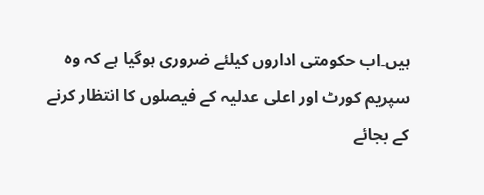ہیں۔اب حکومتی اداروں کیلئے ضروری ہوگیا ہے کہ وہ سپریم کورٹ اور اعلی عدلیہ کے فیصلوں کا انتظار کرنے کے بجائے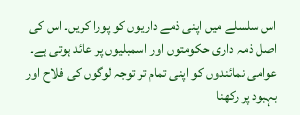اس سلسلے میں اپنی ذمے داریوں کو پورا کریں۔ اس کی اصل ذمہ داری حکومتوں اور اسمبلیوں پر عائد ہوتی ہے۔ عوامی نمائندوں کو اپنی تمام تر توجہ لوگوں کی فلاح اور بہبود پر رکھنا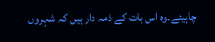چاہیئے۔وہ اس بات کے ذمہ دار ہیں کہ شہروں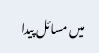میں مسائل پیدا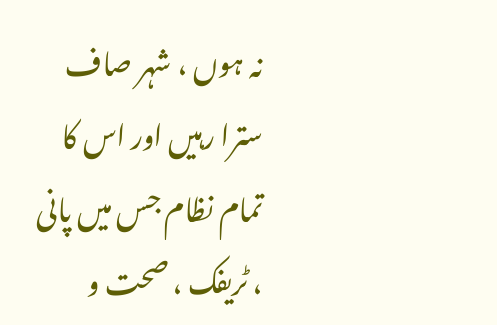نہ ہوں ، شہر صاف سترا رہیں اور اس کا تمام نظام جس میں پانی ، ٹریفک ، صحت و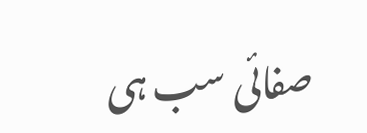صفائی سب ہی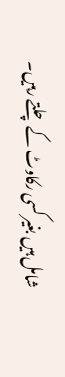شامل ہیں بغیر کسی رکاوٹ کے چلتے رہیں۔